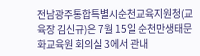전남광주통합특별시순천교육지원청(교육장 김신규)은 7월 15일 순천만생태문화교육원 회의실 3에서 관내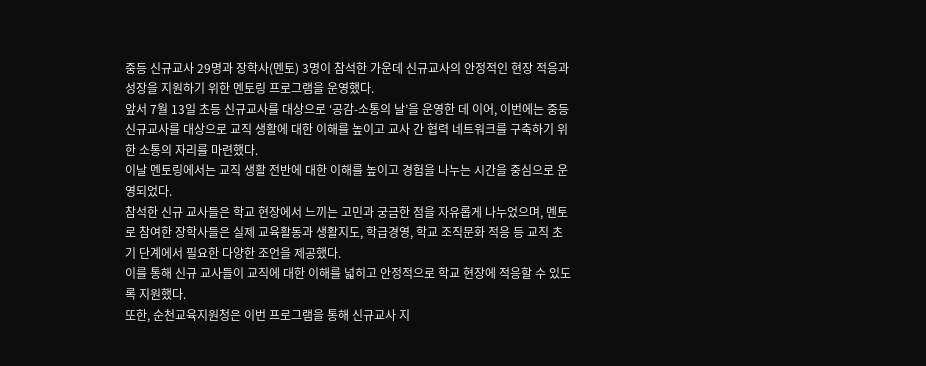중등 신규교사 29명과 장학사(멘토) 3명이 참석한 가운데 신규교사의 안정적인 현장 적응과 성장을 지원하기 위한 멘토링 프로그램을 운영했다.
앞서 7월 13일 초등 신규교사를 대상으로 ‘공감-소통의 날’을 운영한 데 이어, 이번에는 중등 신규교사를 대상으로 교직 생활에 대한 이해를 높이고 교사 간 협력 네트워크를 구축하기 위한 소통의 자리를 마련했다.
이날 멘토링에서는 교직 생활 전반에 대한 이해를 높이고 경험을 나누는 시간을 중심으로 운영되었다.
참석한 신규 교사들은 학교 현장에서 느끼는 고민과 궁금한 점을 자유롭게 나누었으며, 멘토로 참여한 장학사들은 실제 교육활동과 생활지도, 학급경영, 학교 조직문화 적응 등 교직 초기 단계에서 필요한 다양한 조언을 제공했다.
이를 통해 신규 교사들이 교직에 대한 이해를 넓히고 안정적으로 학교 현장에 적응할 수 있도록 지원했다.
또한, 순천교육지원청은 이번 프로그램을 통해 신규교사 지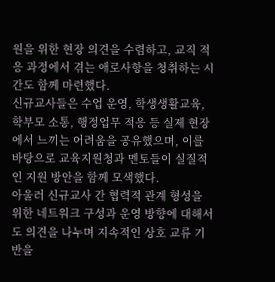원을 위한 현장 의견을 수렴하고, 교직 적응 과정에서 겪는 애로사항을 청취하는 시간도 함께 마련했다.
신규교사들은 수업 운영, 학생생활교육, 학부모 소통, 행정업무 적응 등 실제 현장에서 느끼는 어려움을 공유했으며, 이를 바탕으로 교육지원청과 멘토들이 실질적인 지원 방안을 함께 모색했다.
아울러 신규교사 간 협력적 관계 형성을 위한 네트워크 구성과 운영 방향에 대해서도 의견을 나누며 지속적인 상호 교류 기반을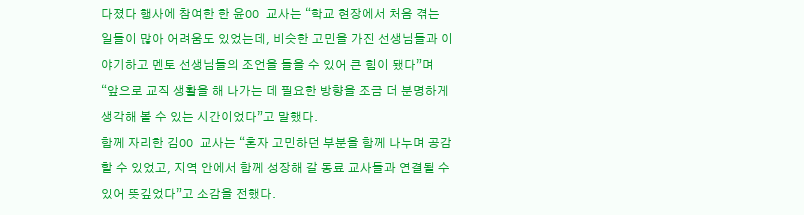다졌다 행사에 참여한 한 윤OO 교사는 “학교 현장에서 처음 겪는 일들이 많아 어려움도 있었는데, 비슷한 고민을 가진 선생님들과 이야기하고 멘토 선생님들의 조언을 들을 수 있어 큰 힘이 됐다”며 “앞으로 교직 생활을 해 나가는 데 필요한 방향을 조금 더 분명하게 생각해 볼 수 있는 시간이었다”고 말했다.
함께 자리한 김OO 교사는 “혼자 고민하던 부분을 함께 나누며 공감할 수 있었고, 지역 안에서 함께 성장해 갈 동료 교사들과 연결될 수 있어 뜻깊었다”고 소감을 전했다.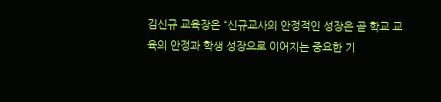김신규 교육장은 “신규교사의 안정적인 성장은 곧 학교 교육의 안정과 학생 성장으로 이어지는 중요한 기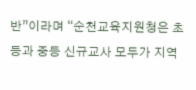반”이라며 “순천교육지원청은 초등과 중등 신규교사 모두가 지역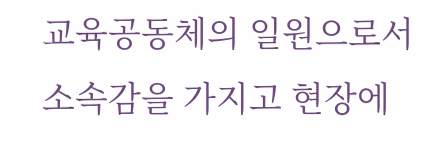교육공동체의 일원으로서 소속감을 가지고 현장에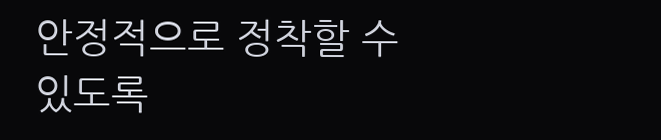안정적으로 정착할 수 있도록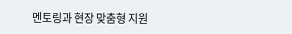멘토링과 현장 맞춤형 지원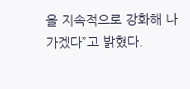을 지속적으로 강화해 나가겠다”고 밝혔다.